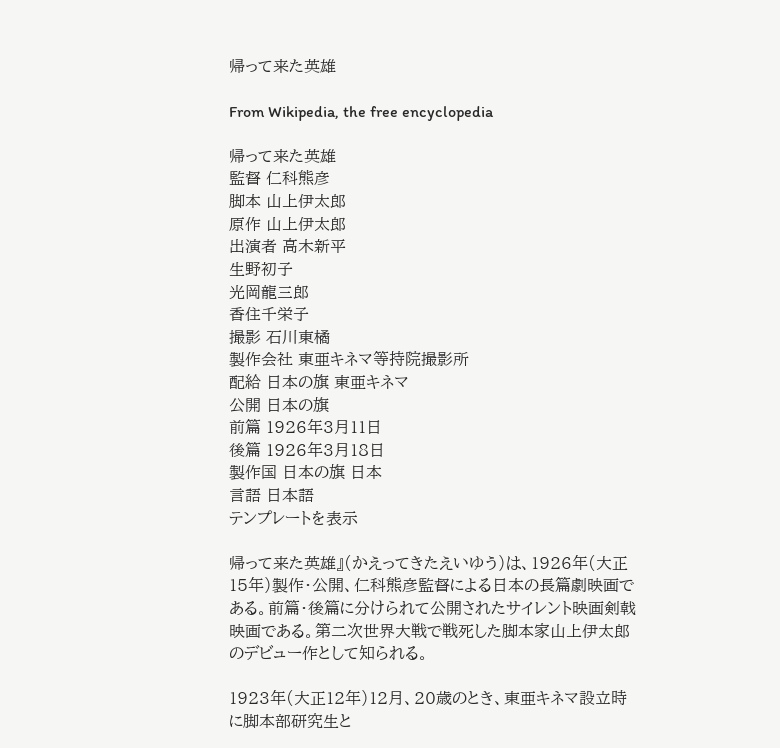帰って来た英雄

From Wikipedia, the free encyclopedia

帰って来た英雄
監督 仁科熊彦
脚本 山上伊太郎
原作 山上伊太郎
出演者 高木新平
生野初子
光岡龍三郎
香住千栄子
撮影 石川東橘
製作会社 東亜キネマ等持院撮影所
配給 日本の旗 東亜キネマ
公開 日本の旗
前篇 1926年3月11日
後篇 1926年3月18日
製作国 日本の旗 日本
言語 日本語
テンプレートを表示

帰って来た英雄』(かえってきたえいゆう)は、1926年(大正15年)製作・公開、仁科熊彦監督による日本の長篇劇映画である。前篇・後篇に分けられて公開されたサイレント映画剣戟映画である。第二次世界大戦で戦死した脚本家山上伊太郎のデビュー作として知られる。

1923年(大正12年)12月、20歳のとき、東亜キネマ設立時に脚本部研究生と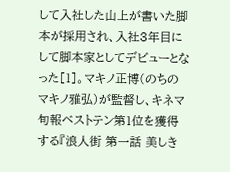して入社した山上が書いた脚本が採用され、入社3年目にして脚本家としてデビューとなった[1]。マキノ正博(のちのマキノ雅弘)が監督し、キネマ旬報ベストテン第1位を獲得する『浪人街 第一話 美しき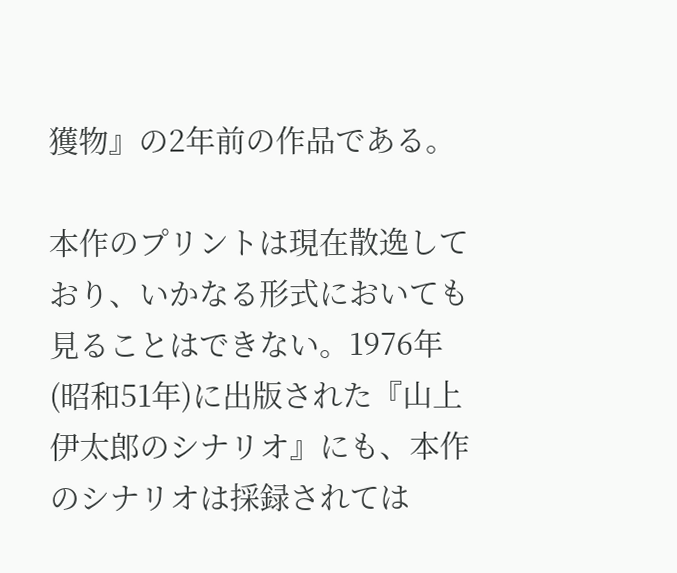獲物』の2年前の作品である。

本作のプリントは現在散逸しており、いかなる形式においても見ることはできない。1976年(昭和51年)に出版された『山上伊太郎のシナリオ』にも、本作のシナリオは採録されては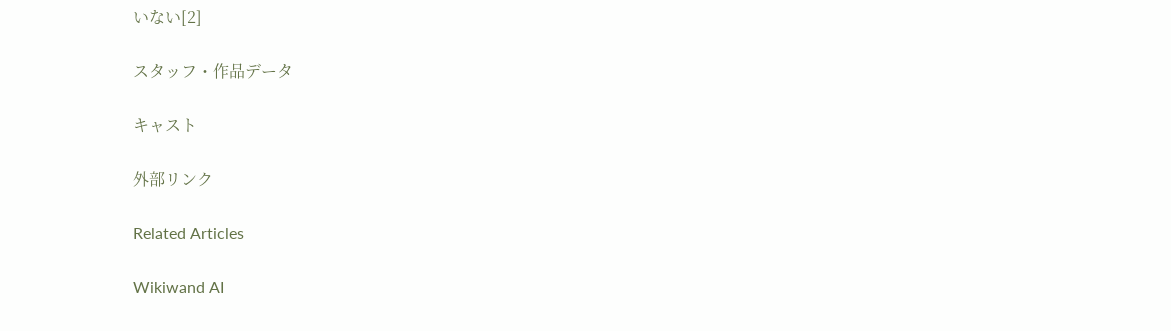いない[2]

スタッフ・作品データ

キャスト

外部リンク

Related Articles

Wikiwand AI